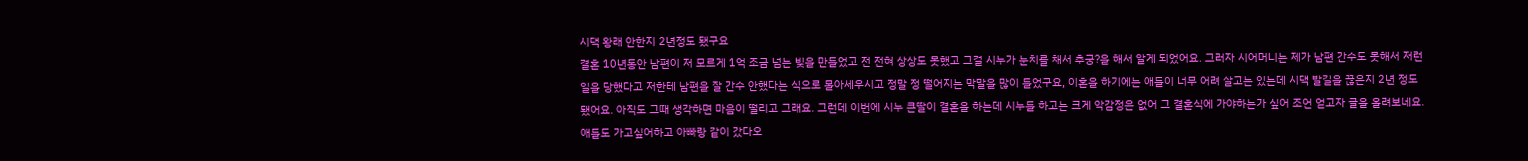시댁 왕래 안한지 2년정도 됐구요
결혼 10년동안 남편이 저 모르게 1억 조금 넘는 빚을 만들었고 전 전혀 상상도 못했고 그걸 시누가 눈치를 채서 추궁?을 해서 알게 되었어요. 그러자 시어머니는 제가 남편 간수도 못해서 저런일을 당했다고 저한테 남편을 잘 간수 안했다는 식으로 몰아세우시고 정말 정 떨어지는 막말을 많이 들었구요, 이혼을 하기에는 애들이 너무 어려 살고는 있는데 시댁 발길을 끊은지 2년 정도 됐어요. 아직도 그때 생각하면 마음이 떨리고 그래요. 그런데 이번에 시누 큰딸이 결혼을 하는데 시누들 하고는 크게 악감정은 없어 그 결혼식에 가야하는가 싶어 조언 얻고자 글을 올려보네요. 애들도 가고싶어하고 아빠랑 같이 갔다오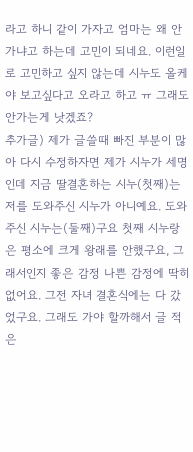라고 하니 같이 가자고 엄마는 왜 안가냐고 하는데 고민이 되네요. 이런일로 고민하고 싶지 않는데 시누도 올케야 보고싶다고 오라고 하고 ㅠ 그래도 안가는게 낫겠죠?
추가글) 제가 글쓸때 빠진 부분이 많아 다시 수정하자면 제가 시누가 세명인데 지금 딸결혼하는 시누(첫째)는 저를 도와주신 시누가 아니예요. 도와주신 시누는(둘째)구요 첫째 시누랑은 평소에 크게 왕래를 안했구요, 그래서인지 좋은 감정 나쁜 감정에 딱히 없어요. 그전 자녀 결혼식에는 다 갔었구요. 그래도 가야 할까해서 글 적은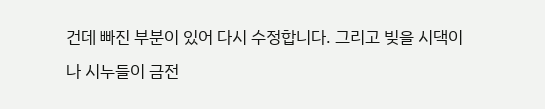건데 빠진 부분이 있어 다시 수정합니다. 그리고 빚을 시댁이나 시누들이 금전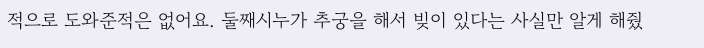적으로 도와준적은 없어요. 둘째시누가 추궁을 해서 빚이 있다는 사실만 알게 해줬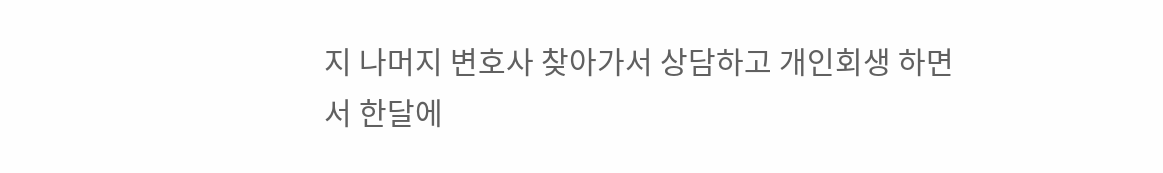지 나머지 변호사 찾아가서 상담하고 개인회생 하면서 한달에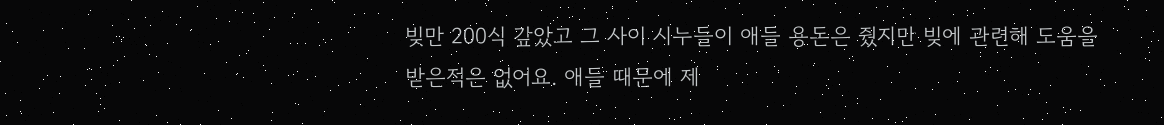빚만 200식 갚았고 그 사이 시누들이 애들 용돈은 줬지만 빚에 관련해 도움을 받은적은 없어요. 애들 때문에 제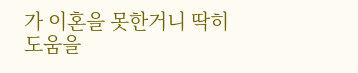가 이혼을 못한거니 딱히 도움을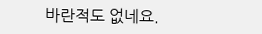바란적도 없네요.